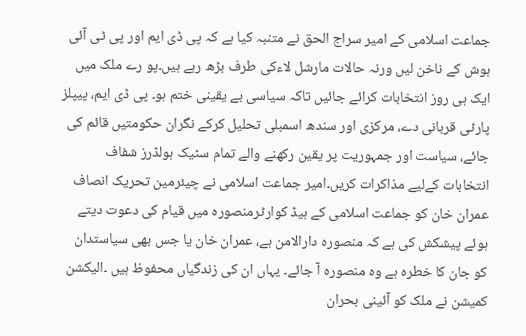جماعت اسلامی کے امیر سراج الحق نے متنبہ کیا ہے کہ پی ڈی ایم اور پی ٹی آئی ہوش کے ناخن لیں ورنہ حالات مارشل لاءکی طرف بڑھ رہے ہیں۔پو رے ملک میں ایک ہی روز انتخابات کرائے جائیں تاکہ سیاسی بے یقینی ختم ہو۔ پی ڈی ایم، پیپلز پارٹی قربانی دے، مرکزی اور سندھ اسمبلی تحلیل کرکے نگران حکومتیں قائم کی جائے، سیاست اور جمہوریت پر یقین رکھنے والے تمام سٹیک ہولڈرز شفاف انتخابات کےلیے مذاکرات کریں۔امیر جماعت اسلامی نے چیئرمین تحریک انصاف عمران خان کو جماعت اسلامی کے ہیڈ کوارٹرمنصورہ میں قیام کی دعوت دیتے ہوئے پیشکش کی ہے کہ منصورہ دارالامن ہے، عمران خان یا جس بھی سیاستدان کو جان کا خطرہ ہے وہ منصورہ آ جائے۔ یہاں ان کی زندگیاں محفوظ ہیں ۔الیکشن کمیشن نے ملک کو آئینی بحران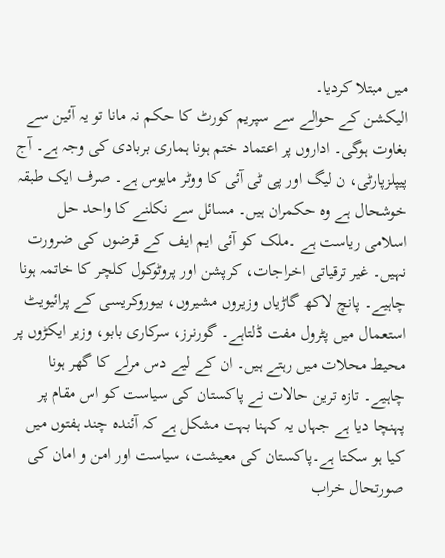میں مبتلا کردیا۔
الیکشن کے حوالے سے سپریم کورٹ کا حکم نہ مانا تو یہ آئین سے بغاوت ہوگی۔ اداروں پر اعتماد ختم ہونا ہماری بربادی کی وجہ ہے۔ آج پیپلزپارٹی، ن لیگ اور پی ٹی آئی کا ووٹر مایوس ہے۔ صرف ایک طبقہ خوشحال ہے وہ حکمران ہیں۔ مسائل سے نکلنے کا واحد حل اسلامی ریاست ہے ۔ملک کو آئی ایم ایف کے قرضوں کی ضرورت نہیں۔ غیر ترقیاتی اخراجات، کرپشن اور پروٹوکول کلچر کا خاتمہ ہونا چاہیے۔ پانچ لاکھ گاڑیاں وزیروں مشیروں، بیوروکریسی کے پرائیویٹ استعمال میں پٹرول مفت ڈلتاہے۔ گورنرز، سرکاری بابو، وزیر ایکڑوں پر محیط محلات میں رہتے ہیں۔ ان کے لیے دس مرلے کا گھر ہونا چاہیے۔ تازہ ترین حالات نے پاکستان کی سیاست کو اس مقام پر پہنچا دیا ہے جہاں یہ کہنا بہت مشکل ہے کہ آئندہ چند ہفتوں میں کیا ہو سکتا ہے۔پاکستان کی معیشت، سیاست اور امن و امان کی صورتحال خراب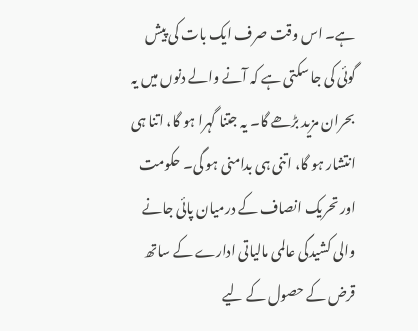ہے۔ اس وقت صرف ایک بات کی پیش گوئی کی جا سکتی ہے کہ آنے والے دنوں میں یہ بحران مزید بڑھے گا۔ یہ جتنا گہرا ہو گا، اتنا ہی انتشار ہو گا، اتنی ہی بدامنی ہو گی۔ حکومت اور تحریک انصاف کے درمیان پائی جانے والی کشیدگی عالمی مالیاتی ادارے کے ساتھ قرض کے حصول کے لیے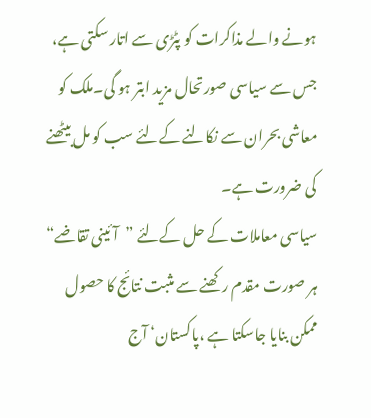ہونے والے مذاکرات کو پٹڑی سے اتار سکتی ہے، جس سے سیاسی صورتحال مزید ابتر ہو گی۔ملک کو معاشی بحران سے نکالنے کےلئے سب کو مل بیٹھنے کی ضرورت ہے۔
سیاسی معاملات کے حل کےلئے ”آئینی تقاضے“ ہر صورت مقدم رکھنے سے مثبت نتائج کا حصول ممکن بنایا جاسکتا ہے ،پاکستان‘ آج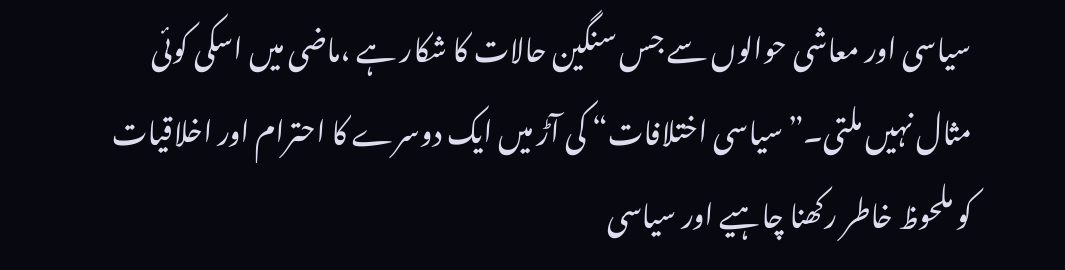سیاسی اور معاشی حوالوں سے جس سنگین حالات کا شکار ہے ،ماضی میں اسکی کوئی مثال نہیں ملتی۔”سیاسی اختلافات“ کی آڑ میں ایک دوسرے کا احترام اور اخلاقیات کو ملحوظ خاطر رکھنا چاہیے اور سیاسی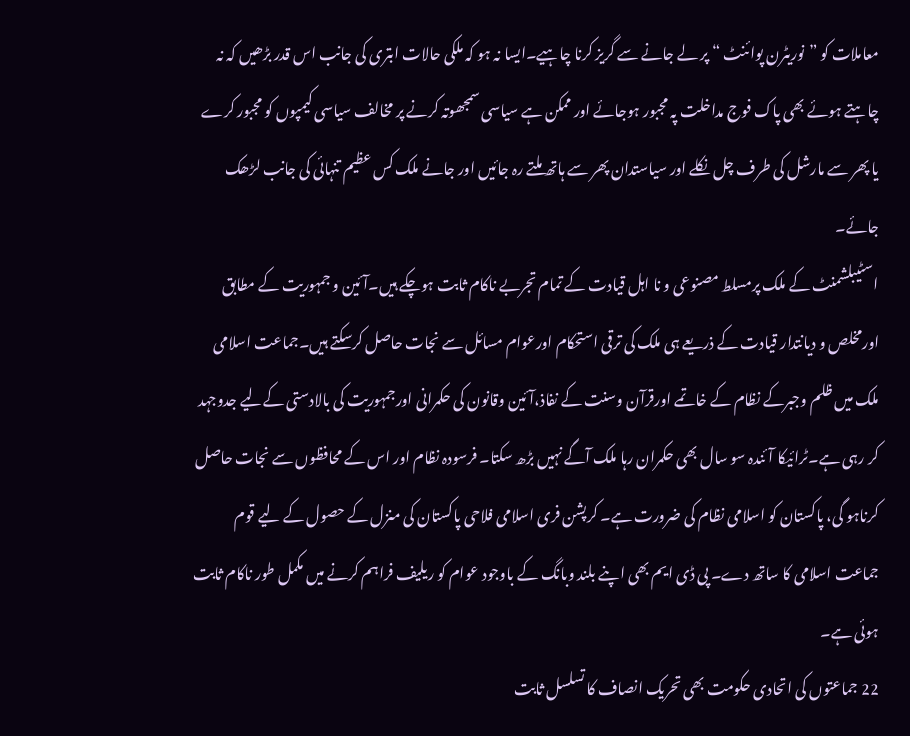معاملات کو ”نوریٹرن پوائنٹ “ پر لے جانے سے گریز کرنا چاہیے۔ایسا نہ ہو کہ ملکی حالات ابتری کی جانب اس قدر بڑھیں کہ نہ چاہتے ہوئے بھی پاک فوج مداخلت پہ مجبور ہوجائے اور ممکن ہے سیاسی سمجھوتہ کرنے پر مخالف سیاسی کیمپوں کو مجبور کرے یا پھر سے مارشل کی طرف چل نکلے اور سیاستدان پھر سے ہاتھ ملتے رہ جائیں اور جانے ملک کس عظیم تنہائی کی جانب لڑھک جائے۔
اسٹیبلشمنٹ کے ملک پرمسلط مصنوعی و نا اہل قیادت کے تمام تجربے ناکام ثابت ہوچکے ہیں۔آئین و جمہوریت کے مطابق اورمخلص و دیانتدار قیادت کے ذریعے ہی ملک کی ترقی استحکام اورعوام مسائل سے نجات حاصل کرسکتے ہیں۔جماعت اسلامی ملک میں ظلم وجبرکے نظام کے خاتمے اورقرآن وسنت کے نفاذ،آئین وقانون کی حکمرانی اورجمہوریت کی بالادستی کےلیے جدوجہد کر رہی ہے۔ٹرائیکا آئندہ سو سال بھی حکمران رہا ملک آگے نہیں بڑھ سکتا۔ فرسودہ نظام اور اس کے محافظوں سے نجات حاصل کرناہو گی، پاکستان کو اسلامی نظام کی ضرورت ہے۔ کرپشن فری اسلامی فلاحی پاکستان کی منزل کے حصول کے لیے قوم جماعت اسلامی کا ساتھ دے۔ پی ڈی ایم بھی اپنے بلند وبانگ کے باوجود عوام کو ریلیف فراہم کرنے میں مکمل طور ناکام ثابت ہوئی ہے۔
22 جماعتوں کی اتحادی حکومت بھی تحریک انصاف کا تسلسل ثابت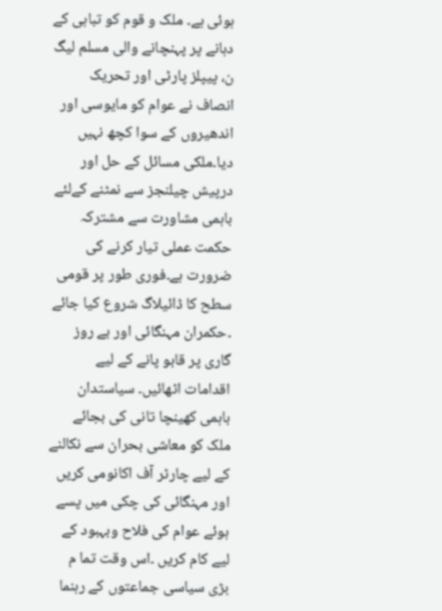ہوئی ہے۔ ملک و قوم کو تباہی کے دہانے پر پہنچانے والی مسلم لیگ ن، پیپلز پارٹی اور تحریک انصاف نے عوام کو مایوسی اور اندھیروں کے سوا کچھ نہیں دیا۔ملکی مسائل کے حل اور درپیش چیلنجز سے نمٹنے کےلئے باہمی مشاورت سے مشترکہ حکمت عملی تیار کرنے کی ضرورت ہے۔فوری طور پر قومی سطح کا ڈائیلاگ شروع کیا جائے ۔حکمران مہنگائی اور بے روز گاری پر قابو پانے کے لیے اقدامات اٹھائیں۔ سیاستدان باہمی کھینچا تانی کی بجائے ملک کو معاشی بحران سے نکالنے کے لیے چارٹر آف اکانومی کریں اور مہنگائی کی چکی میں پسے ہوئے عوام کی فلاح وبہبود کے لیے کام کریں ۔اس وقت تما م بڑی سیاسی جماعتوں کے رہنما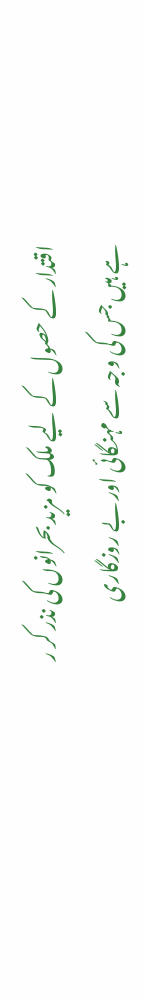اقتدار کے حصول کے لیے ملک کو مزید بحرانوں کی نذر کر ر ہے ہیں جس کی وجہ سے مہنگائی اور بے روزگاری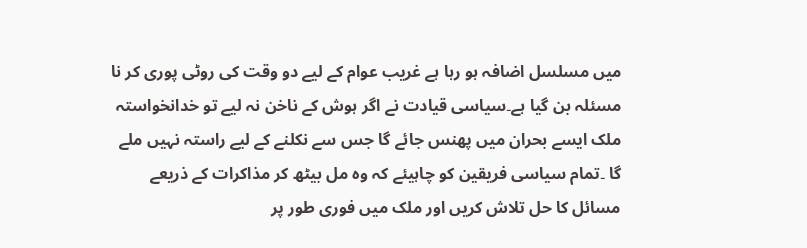میں مسلسل اضافہ ہو رہا ہے غریب عوام کے لیے دو وقت کی روٹی پوری کر نا مسئلہ بن گیا ہے۔سیاسی قیادت نے اگر ہوش کے ناخن نہ لیے تو خدانخواستہ ملک ایسے بحران میں پھنس جائے گا جس سے نکلنے کے لیے راستہ نہیں ملے گا ۔تمام سیاسی فریقین کو چاہیئے کہ وہ مل بیٹھ کر مذاکرات کے ذریعے مسائل کا حل تلاش کریں اور ملک میں فوری طور پر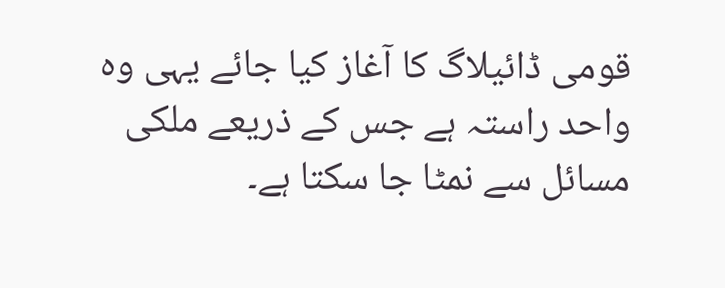قومی ڈائیلاگ کا آغاز کیا جائے یہی وہ واحد راستہ ہے جس کے ذریعے ملکی مسائل سے نمٹا جا سکتا ہے۔